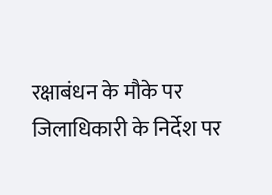रक्षाबंधन के मौके पर जिलाधिकारी के निर्देश पर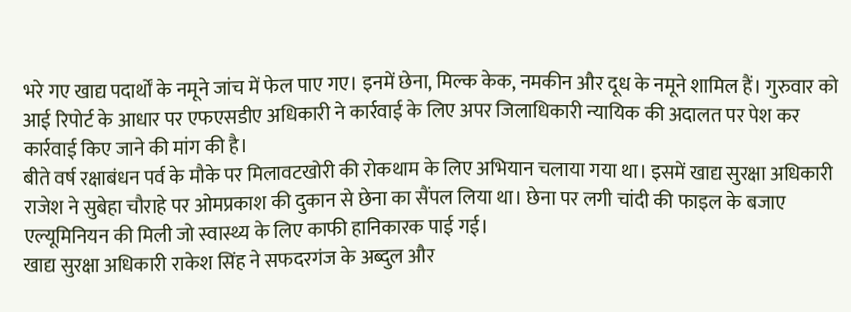भरे गए खाद्य पदार्थों के नमूने जांच में फेल पाए गए। इनमें छेना, मिल्क केक, नमकीन और दूध के नमूने शामिल हैं। गुरुवार को आई रिपोर्ट के आधार पर एफएसडीए अधिकारी ने कार्रवाई के लिए अपर जिलाधिकारी न्यायिक की अदालत पर पेश कर कार्रवाई किए जाने की मांग की है।
बीते वर्ष रक्षाबंधन पर्व के मौके पर मिलावटखोरी की रोकथाम के लिए अभियान चलाया गया था। इसमें खाद्य सुरक्षा अधिकारी राजेश ने सुबेहा चौराहे पर ओमप्रकाश की दुकान से छेना का सैंपल लिया था। छेना पर लगी चांदी की फाइल के बजाए एल्यूमिनियन की मिली जो स्वास्थ्य के लिए काफी हानिकारक पाई गई।
खाद्य सुरक्षा अधिकारी राकेश सिंह ने सफदरगंज के अब्दुल और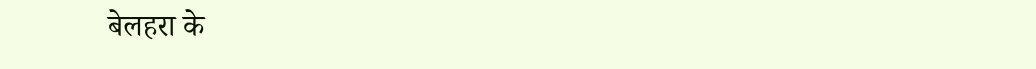बेलहरा के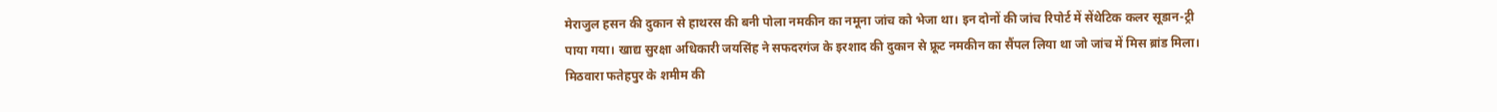मेराजुल हसन की दुकान से हाथरस की बनी पोला नमकीन का नमूना जांच को भेजा था। इन दोनों की जांच रिपोर्ट में सेंथेटिक कलर सूडान-ट्री पाया गया। खाद्य सुरक्षा अधिकारी जयसिंह ने सफदरगंज के इरशाद की दुकान से फ्रूट नमकीन का सैंपल लिया था जो जांच में मिस ब्रांड मिला।
मिठवारा फतेहपुर के शमीम की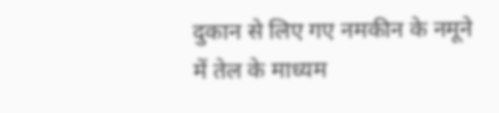दुकान से लिए गए नमकीन के नमूने में तेल के माध्यम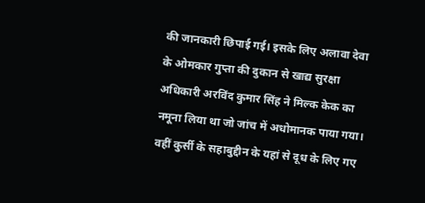की जानकारी छिपाई गई। इसके लिए अलावा देवा के ओमकार गुप्ता की दुकान से खाद्य सुरक्षा अधिकारी अरविंद कुमार सिंह ने मिल्क केक का नमूना लिया था जो जांच में अधोमानक पाया गया।
वहीं कुर्सी के सहाबुद्दीन के यहां से दूध के लिए गए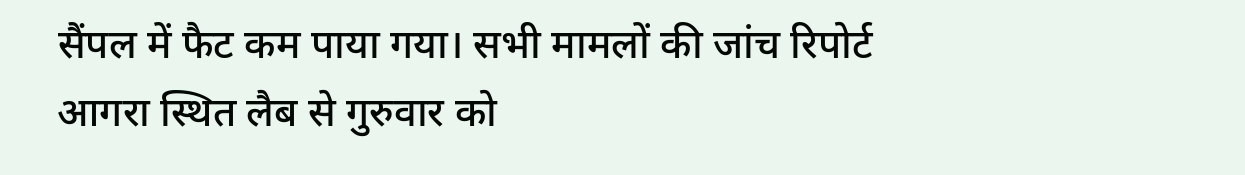सैंपल में फैट कम पाया गया। सभी मामलों की जांच रिपोर्ट आगरा स्थित लैब से गुरुवार को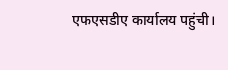एफएसडीए कार्यालय पहुंची।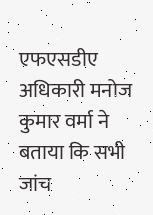एफएसडीए अधिकारी मनोज कुमार वर्मा ने बताया कि सभी जांच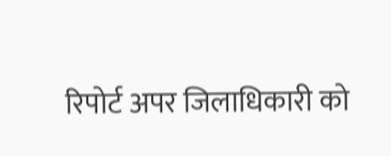रिपोर्ट अपर जिलाधिकारी को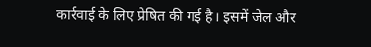कार्रवाई के लिए प्रेषित की गई है। इसमें जेल और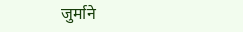जुर्माने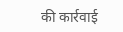की कार्रवाई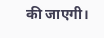की जाएगी।